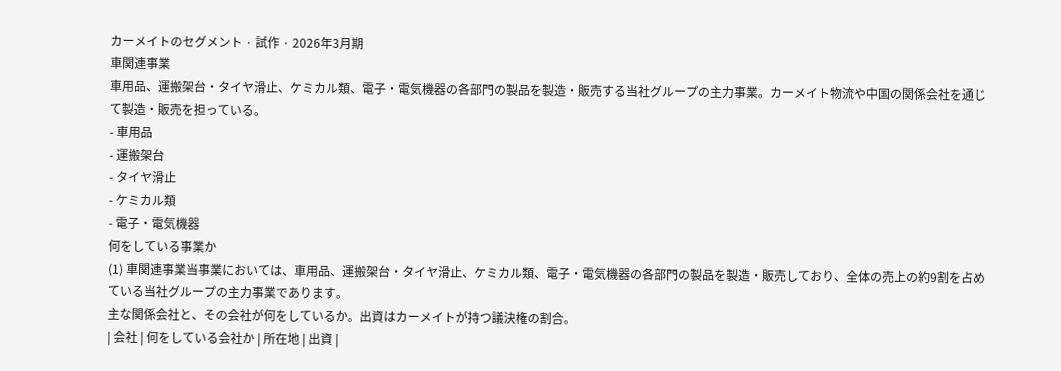カーメイトのセグメント · 試作 · 2026年3月期
車関連事業
車用品、運搬架台・タイヤ滑止、ケミカル類、電子・電気機器の各部門の製品を製造・販売する当社グループの主力事業。カーメイト物流や中国の関係会社を通じて製造・販売を担っている。
- 車用品
- 運搬架台
- タイヤ滑止
- ケミカル類
- 電子・電気機器
何をしている事業か
(1) 車関連事業当事業においては、車用品、運搬架台・タイヤ滑止、ケミカル類、電子・電気機器の各部門の製品を製造・販売しており、全体の売上の約9割を占めている当社グループの主力事業であります。
主な関係会社と、その会社が何をしているか。出資はカーメイトが持つ議決権の割合。
| 会社 | 何をしている会社か | 所在地 | 出資 |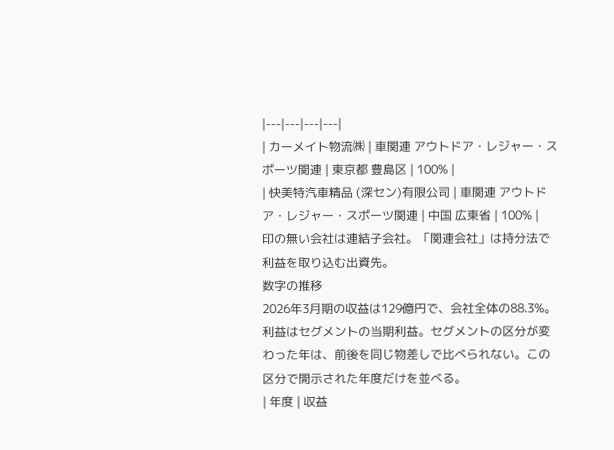|---|---|---|---|
| カーメイト物流㈱ | 車関連 アウトドア・レジャー・スポーツ関連 | 東京都 豊島区 | 100% |
| 快美特汽車精品 (深セン)有限公司 | 車関連 アウトドア・レジャー・スポーツ関連 | 中国 広東省 | 100% |
印の無い会社は連結子会社。「関連会社」は持分法で利益を取り込む出資先。
数字の推移
2026年3月期の収益は129億円で、会社全体の88.3%。利益はセグメントの当期利益。セグメントの区分が変わった年は、前後を同じ物差しで比べられない。この区分で開示された年度だけを並べる。
| 年度 | 収益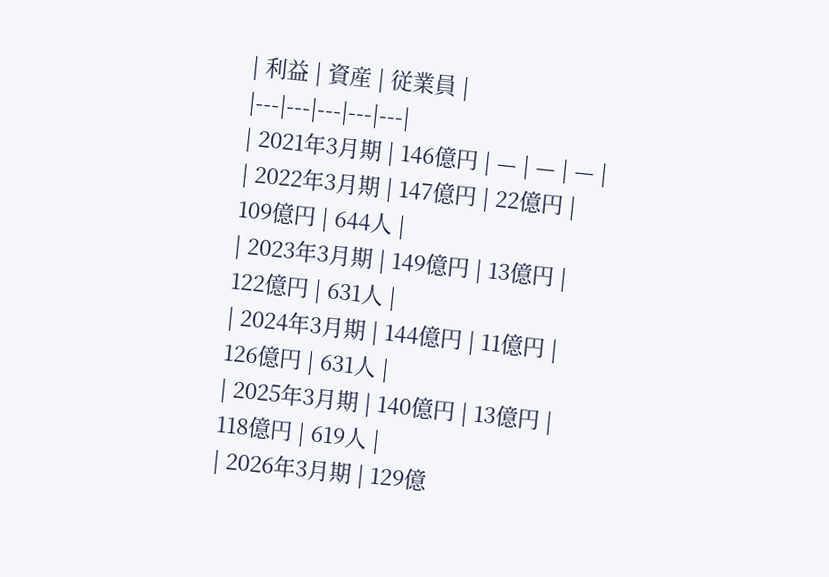| 利益 | 資産 | 従業員 |
|---|---|---|---|---|
| 2021年3月期 | 146億円 | — | — | — |
| 2022年3月期 | 147億円 | 22億円 | 109億円 | 644人 |
| 2023年3月期 | 149億円 | 13億円 | 122億円 | 631人 |
| 2024年3月期 | 144億円 | 11億円 | 126億円 | 631人 |
| 2025年3月期 | 140億円 | 13億円 | 118億円 | 619人 |
| 2026年3月期 | 129億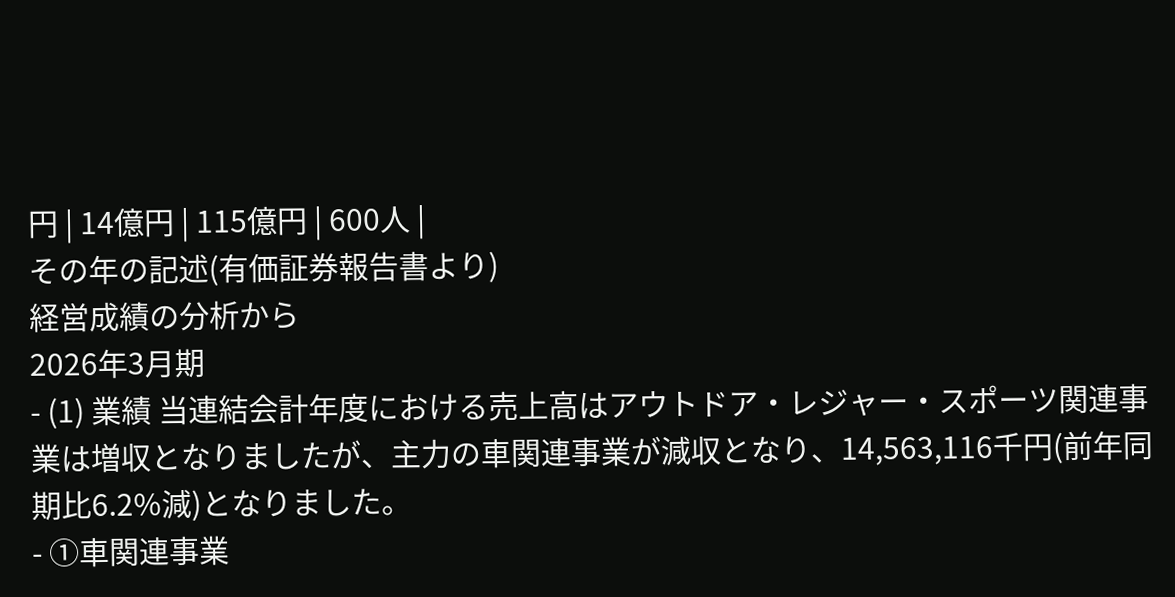円 | 14億円 | 115億円 | 600人 |
その年の記述(有価証券報告書より)
経営成績の分析から
2026年3月期
- (1) 業績 当連結会計年度における売上高はアウトドア・レジャー・スポーツ関連事業は増収となりましたが、主力の車関連事業が減収となり、14,563,116千円(前年同期比6.2%減)となりました。
- ①車関連事業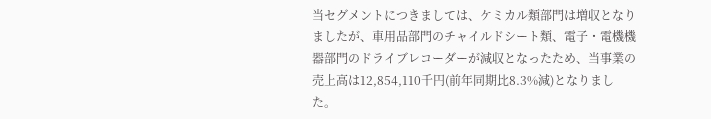当セグメントにつきましては、ケミカル類部門は増収となりましたが、車用品部門のチャイルドシート類、電子・電機機器部門のドライブレコーダーが減収となったため、当事業の売上高は12,854,110千円(前年同期比8.3%減)となりました。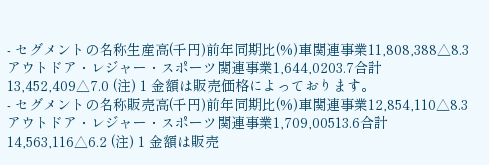- セグメントの名称生産高(千円)前年同期比(%)車関連事業11,808,388△8.3アウトドア・レジャー・スポーツ関連事業1,644,0203.7合計13,452,409△7.0 (注) 1 金額は販売価格によっております。
- セグメントの名称販売高(千円)前年同期比(%)車関連事業12,854,110△8.3アウトドア・レジャー・スポーツ関連事業1,709,00513.6合計14,563,116△6.2 (注) 1 金額は販売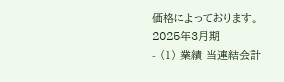価格によっております。
2025年3月期
- (1) 業績 当連結会計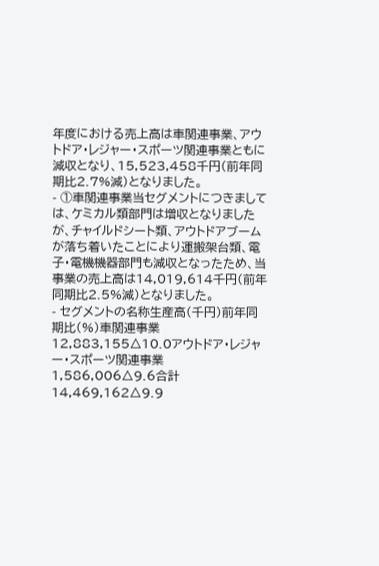年度における売上高は車関連事業、アウトドア・レジャー・スポーツ関連事業ともに減収となり、15,523,458千円(前年同期比2.7%減)となりました。
- ①車関連事業当セグメントにつきましては、ケミカル類部門は増収となりましたが、チャイルドシート類、アウトドアブームが落ち着いたことにより運搬架台類、電子・電機機器部門も減収となったため、当事業の売上高は14,019,614千円(前年同期比2.5%減)となりました。
- セグメントの名称生産高(千円)前年同期比(%)車関連事業12,883,155△10.0アウトドア・レジャー・スポーツ関連事業1,586,006△9.6合計14,469,162△9.9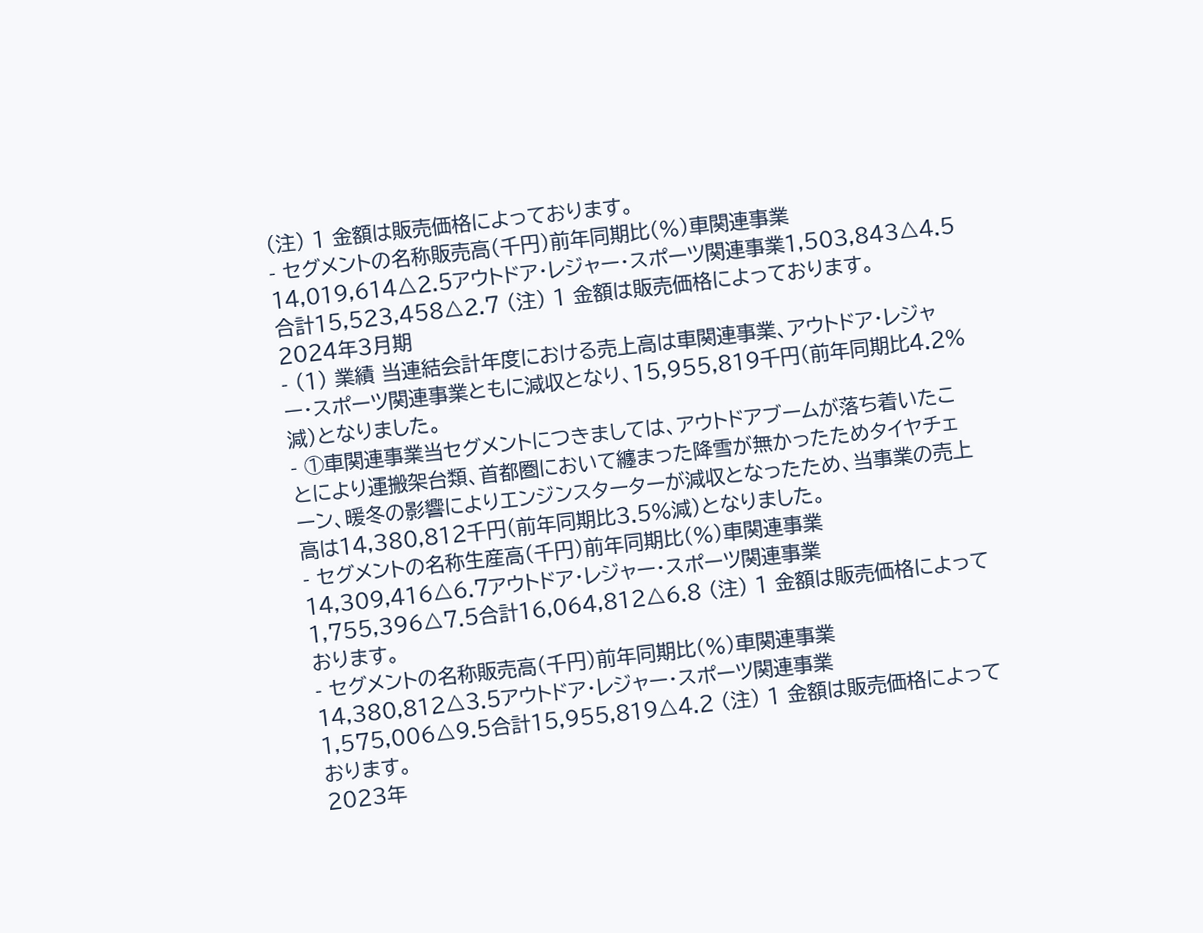(注) 1 金額は販売価格によっております。
- セグメントの名称販売高(千円)前年同期比(%)車関連事業14,019,614△2.5アウトドア・レジャー・スポーツ関連事業1,503,843△4.5合計15,523,458△2.7 (注) 1 金額は販売価格によっております。
2024年3月期
- (1) 業績 当連結会計年度における売上高は車関連事業、アウトドア・レジャー・スポーツ関連事業ともに減収となり、15,955,819千円(前年同期比4.2%減)となりました。
- ①車関連事業当セグメントにつきましては、アウトドアブームが落ち着いたことにより運搬架台類、首都圏において纏まった降雪が無かったためタイヤチェーン、暖冬の影響によりエンジンスターターが減収となったため、当事業の売上高は14,380,812千円(前年同期比3.5%減)となりました。
- セグメントの名称生産高(千円)前年同期比(%)車関連事業14,309,416△6.7アウトドア・レジャー・スポーツ関連事業1,755,396△7.5合計16,064,812△6.8 (注) 1 金額は販売価格によっております。
- セグメントの名称販売高(千円)前年同期比(%)車関連事業14,380,812△3.5アウトドア・レジャー・スポーツ関連事業1,575,006△9.5合計15,955,819△4.2 (注) 1 金額は販売価格によっております。
2023年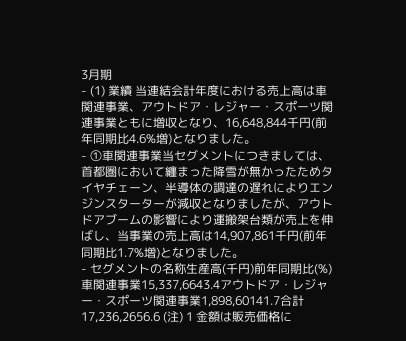3月期
- (1) 業績 当連結会計年度における売上高は車関連事業、アウトドア・レジャー・スポーツ関連事業ともに増収となり、16,648,844千円(前年同期比4.6%増)となりました。
- ①車関連事業当セグメントにつきましては、首都圏において纏まった降雪が無かったためタイヤチェーン、半導体の調達の遅れによりエンジンスターターが減収となりましたが、アウトドアブームの影響により運搬架台類が売上を伸ばし、当事業の売上高は14,907,861千円(前年同期比1.7%増)となりました。
- セグメントの名称生産高(千円)前年同期比(%)車関連事業15,337,6643.4アウトドア・レジャー・スポーツ関連事業1,898,60141.7合計17,236,2656.6 (注) 1 金額は販売価格に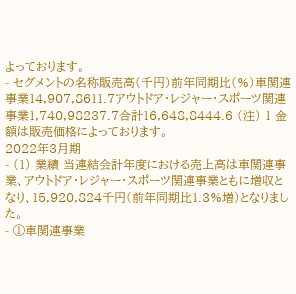よっております。
- セグメントの名称販売高(千円)前年同期比(%)車関連事業14,907,8611.7アウトドア・レジャー・スポーツ関連事業1,740,98237.7合計16,648,8444.6 (注) 1 金額は販売価格によっております。
2022年3月期
- (1) 業績 当連結会計年度における売上高は車関連事業、アウトドア・レジャー・スポーツ関連事業ともに増収となり、15,920,824千円(前年同期比1.3%増)となりました。
- ①車関連事業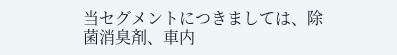当セグメントにつきましては、除菌消臭剤、車内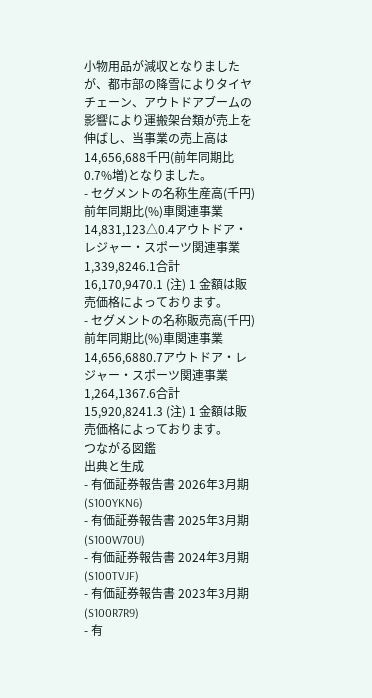小物用品が減収となりましたが、都市部の降雪によりタイヤチェーン、アウトドアブームの影響により運搬架台類が売上を伸ばし、当事業の売上高は14,656,688千円(前年同期比0.7%増)となりました。
- セグメントの名称生産高(千円)前年同期比(%)車関連事業14,831,123△0.4アウトドア・レジャー・スポーツ関連事業1,339,8246.1合計16,170,9470.1 (注) 1 金額は販売価格によっております。
- セグメントの名称販売高(千円)前年同期比(%)車関連事業14,656,6880.7アウトドア・レジャー・スポーツ関連事業1,264,1367.6合計15,920,8241.3 (注) 1 金額は販売価格によっております。
つながる図鑑
出典と生成
- 有価証券報告書 2026年3月期(S100YKN6)
- 有価証券報告書 2025年3月期(S100W70U)
- 有価証券報告書 2024年3月期(S100TVJF)
- 有価証券報告書 2023年3月期(S100R7R9)
- 有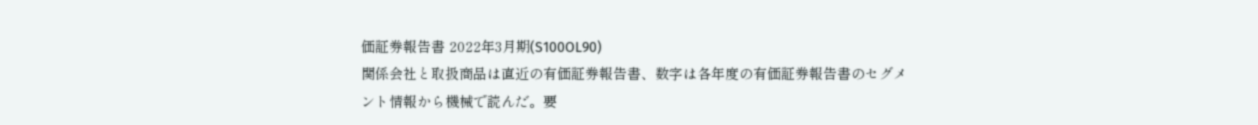価証券報告書 2022年3月期(S100OL90)
関係会社と取扱商品は直近の有価証券報告書、数字は各年度の有価証券報告書のセグメント情報から機械で読んだ。要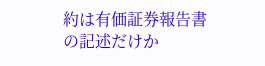約は有価証券報告書の記述だけか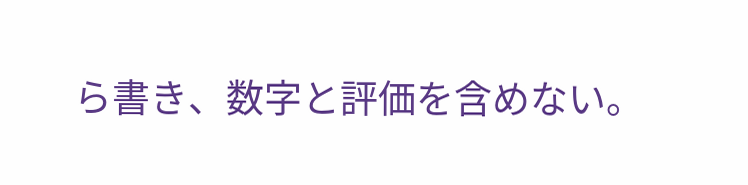ら書き、数字と評価を含めない。